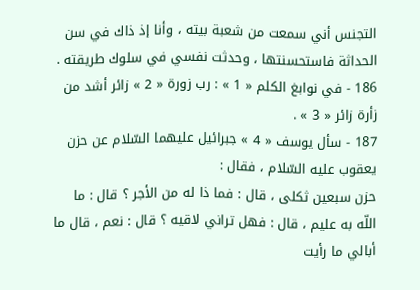التجنس أني سمعت من شعبة بيته ، وأنا إذ ذاك في سن الحداثة فاستحسنتها ، وحدثت نفسي في سلوك طريقته .
186 - في نوابغ الكلم « 1 » : رب زورة « 2 » زائر أشد من زأرة زائر « 3 » .
187 - سأل يوسف « 4 » جبرائيل عليهما السّلام عن حزن يعقوب عليه السّلام ، فقال :
حزن سبعين ثكلى ، قال : فما ذا له من الأجر ؟ قال : ما اللّه به عليم ، قال : فهل تراني لاقيه ؟ قال : نعم ، قال ما أبالي ما رأيت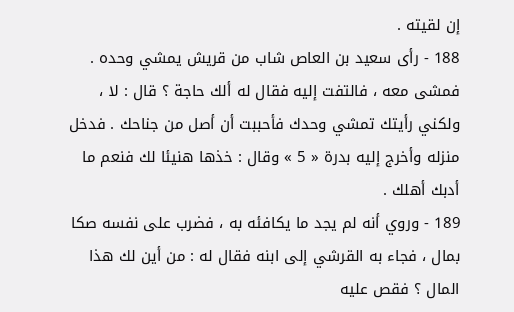إن لقيته .
188 - رأى سعيد بن العاص شاب من قريش يمشي وحده . فمشى معه ، فالتفت إليه فقال له ألك حاجة ؟ قال : لا ، ولكني رأيتك تمشي وحدك فأحببت أن أصل من جناحك . فدخل منزله وأخرج إليه بدرة « 5 » وقال : خذها هنيئا لك فنعم ما أدبك أهلك .
189 - وروي أنه لم يجد ما يكافئه به ، فضرب على نفسه صكا بمال ، فجاء به القرشي إلى ابنه فقال له : من أين لك هذا المال ؟ فقص عليه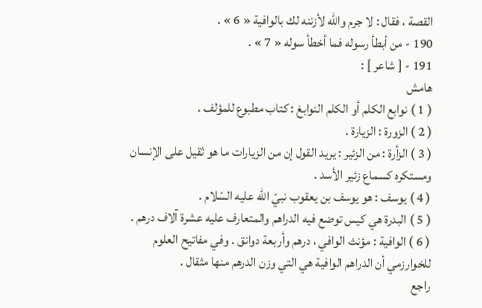القصة ، فقال : لا جرم واللّه لأزننه لك بالوافية « 6 » .
190 - من أبطأ رسوله فما أخطأ سوله « 7 » .
191 - [ شاعر ] :
هامش
( 1 ) نوابع الكلم أو الكلم النوابغ : كتاب مطبوع للمؤلف .
( 2 ) الزورة : الزيارة .
( 3 ) الزأرة : من الزئير : يريد القول إن من الزيارات ما هو ثقيل على الإنسان ومستكره كسماع زئير الأسد .
( 4 ) يوسف : هو يوسف بن يعقوب نبيّ اللّه عليه السّلام .
( 5 ) البدرة هي كيس توضع فيه الدراهم والمتعارف عليه عشرة آلاف درهم .
( 6 ) الوافية : مؤنث الوافي ، درهم وأربعة دوانق . وفي مفاتيح العلوم للخوارزمي أن الدراهم الوافية هي التي وزن الدرهم منها مثقال .
راجع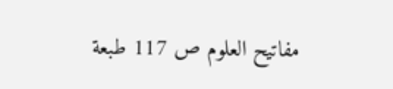مفاتيح العلوم ص 117 طبعة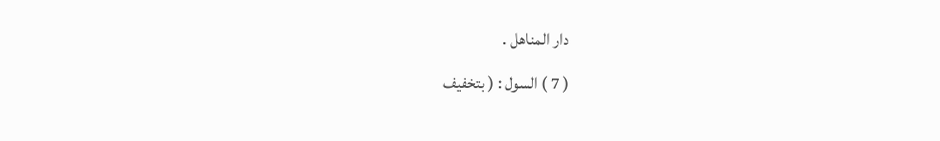دار المناهل .
( 7 ) السول : ( بتخفيف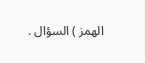الهمز ) السؤال .